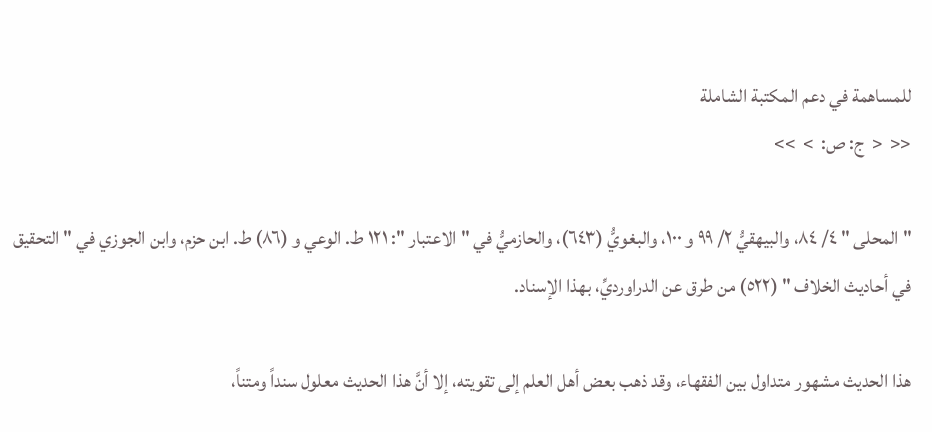للمساهمة في دعم المكتبة الشاملة
<<  <  ج: ص:  >  >>

" المحلى " ٤/ ٨٤، والبيهقيُّ ٢/ ٩٩ و ١٠٠، والبغويُّ (٦٤٣)، والحازميُّ في " الاعتبار ": ١٢١ ط. الوعي و (٨٦) ط. ابن حزم، وابن الجوزي في " التحقيق في أحاديث الخلاف " (٥٢٢) من طرق عن الدراورديِّ، بهذا الإسناد.

هذا الحديث مشهور متداول بين الفقهاء، وقد ذهب بعض أهل العلم إلى تقويته، إلا أنَّ هذا الحديث معلول سنداً ومتناً،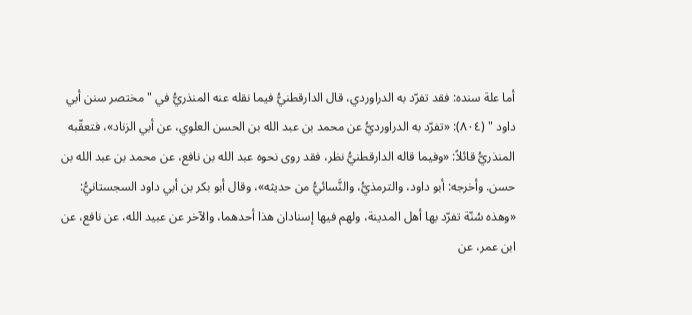أما علة سنده: فقد تفرّد به الدراوردي، قال الدارقطنيُّ فيما نقله عنه المنذريُّ في " مختصر سنن أبي داود " (٨٠٤): «تفرّد به الدراورديُّ عن محمد بن عبد الله بن الحسن العلوي، عن أبي الزناد»، فتعقّبه المنذريُّ قائلاً: «وفيما قاله الدارقطنيُّ نظر، فقد روى نحوه عبد الله بن نافع، عن محمد بن عبد الله بن حسن. وأخرجه: أبو داود، والترمذيُّ، والنَّسائيُّ من حديثه»، وقال أبو بكر بن أبي داود السجستانيُّ: «وهذه سُنّة تفرّد بها أهل المدينة، ولهم فيها إسنادان هذا أحدهما، والآخر عن عبيد الله، عن نافع، عن ابن عمر، عن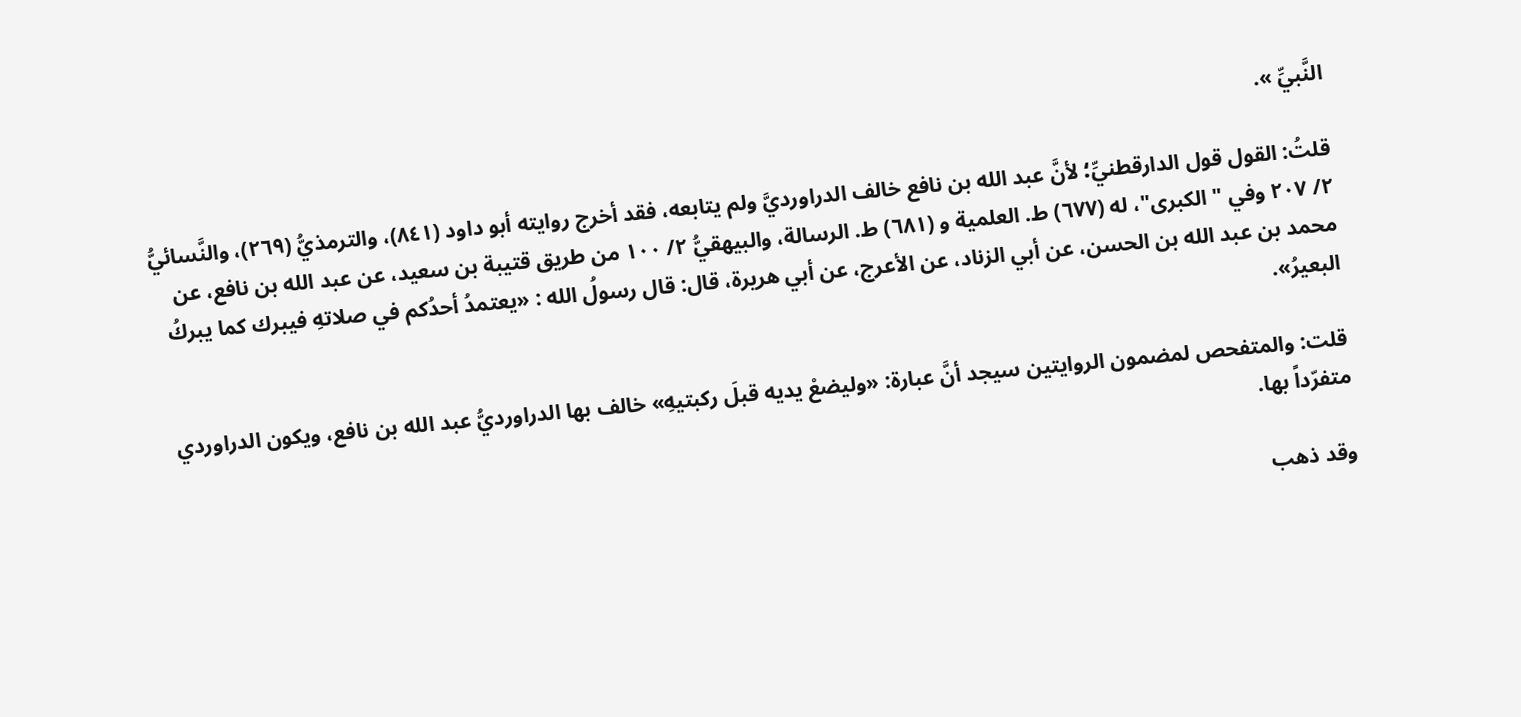النَّبيِّ ».

قلتُ: القول قول الدارقطنيِّ؛ لأنَّ عبد الله بن نافع خالف الدراورديَّ ولم يتابعه، فقد أخرج روايته أبو داود (٨٤١)، والترمذيُّ (٢٦٩)، والنَّسائيُّ ٢/ ٢٠٧ وفي " الكبرى"، له (٦٧٧) ط. العلمية و (٦٨١) ط. الرسالة، والبيهقيُّ ٢/ ١٠٠ من طريق قتيبة بن سعيد، عن عبد الله بن نافع، عن محمد بن عبد الله بن الحسن، عن أبي الزناد، عن الأعرج، عن أبي هريرة، قال: قال رسولُ الله : «يعتمدُ أحدُكم في صلاتهِ فيبرك كما يبركُ البعيرُ».

قلت: والمتفحص لمضمون الروايتين سيجد أنَّ عبارة: «وليضعْ يديه قبلَ ركبتيهِ» خالف بها الدراورديُّ عبد الله بن نافع، ويكون الدراوردي متفرّداً بها.

وقد ذهب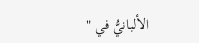الألبانيُّ في "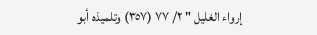إرواء الغليل " ٢/ ٧٧ (٣٥٧) وتلميذه أبو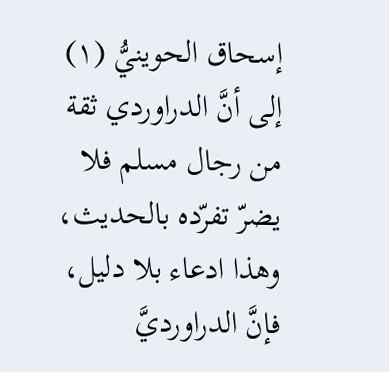إسحاق الحوينيُّ (١) إلى أنَّ الدراوردي ثقة من رجال مسلم فلا يضرّ تفرّده بالحديث، وهذا ادعاء بلا دليل، فإنَّ الدراورديَّ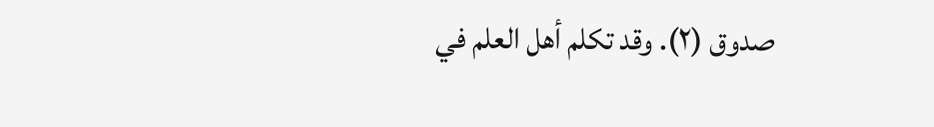صدوق (٢). وقد تكلم أهل العلم في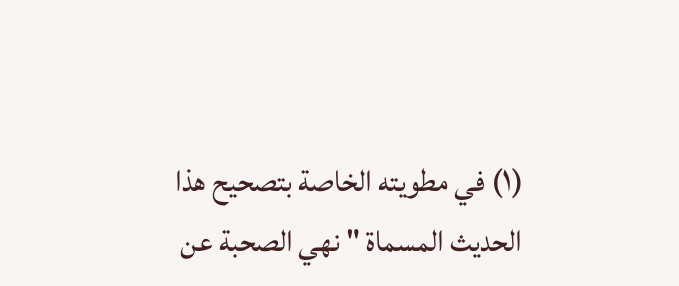(١) في مطويته الخاصة بتصحيح هذا الحديث المسماة " نهي الصحبة عن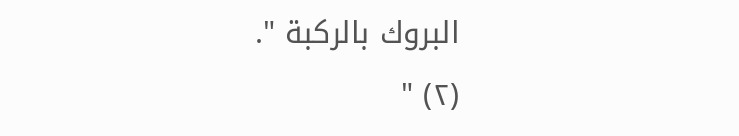البروك بالركبة ".
(٢) "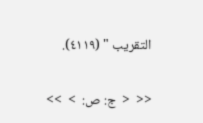التقريب " (٤١١٩).

<<  <  ج: ص:  >  >>